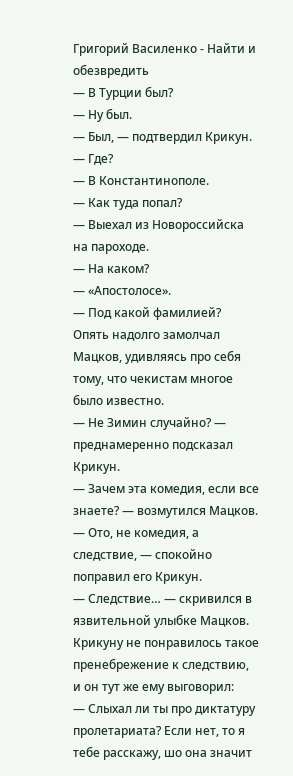Григорий Василенко - Найти и обезвредить
— В Турции был?
— Ну был.
— Был, — подтвердил Крикун. — Где?
— В Константинополе.
— Как туда попал?
— Выехал из Новороссийска на пароходе.
— На каком?
— «Апостолосе».
— Под какой фамилией?
Опять надолго замолчал Мацков, удивляясь про себя тому, что чекистам многое было известно.
— Не Зимин случайно? — преднамеренно подсказал Крикун.
— Зачем эта комедия, если все знаете? — возмутился Мацков.
— Ото, не комедия, а следствие, — спокойно поправил его Крикун.
— Следствие… — скривился в язвительной улыбке Мацков.
Крикуну не понравилось такое пренебрежение к следствию, и он тут же ему выговорил:
— Слыхал ли ты про диктатуру пролетариата? Если нет, то я тебе расскажу, шо она значит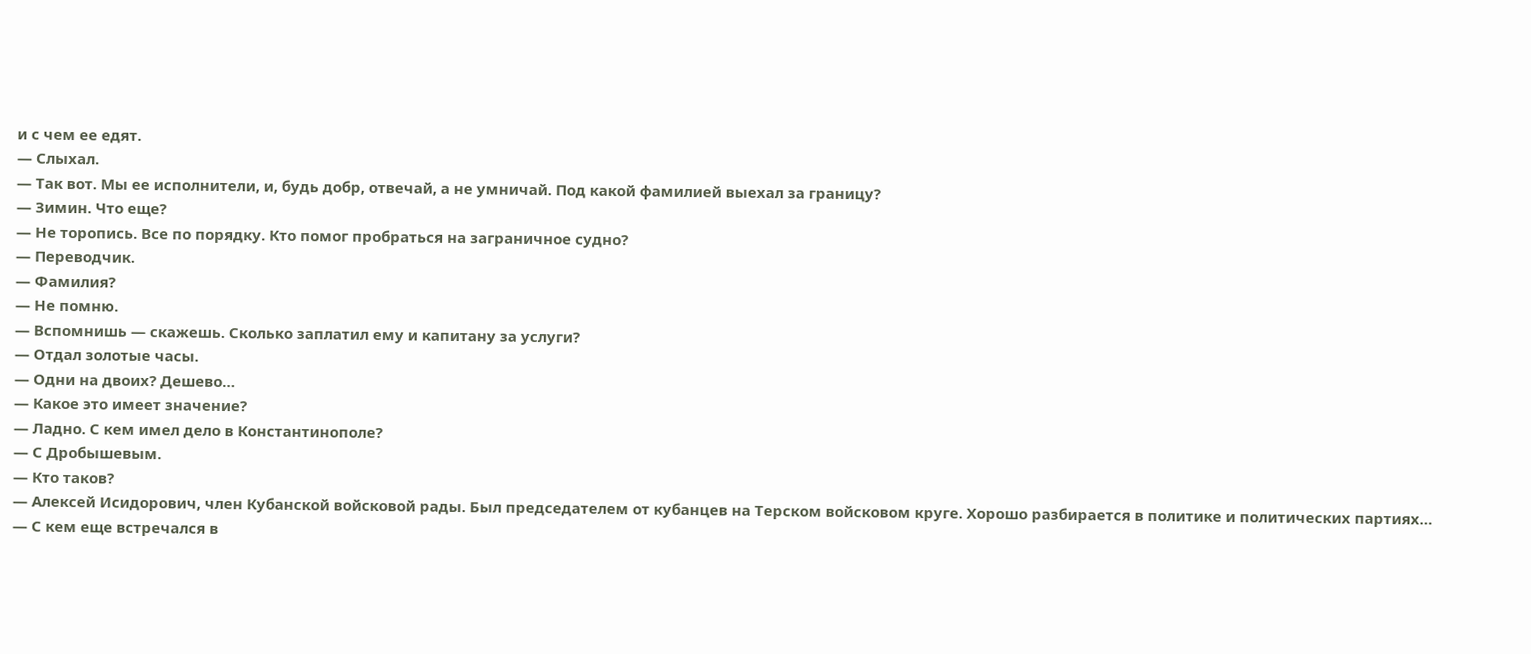и с чем ее едят.
— Слыхал.
— Так вот. Мы ее исполнители, и, будь добр, отвечай, а не умничай. Под какой фамилией выехал за границу?
— Зимин. Что еще?
— Не торопись. Все по порядку. Кто помог пробраться на заграничное судно?
— Переводчик.
— Фамилия?
— Не помню.
— Вспомнишь — скажешь. Сколько заплатил ему и капитану за услуги?
— Отдал золотые часы.
— Одни на двоих? Дешево…
— Какое это имеет значение?
— Ладно. С кем имел дело в Константинополе?
— С Дробышевым.
— Кто таков?
— Алексей Исидорович, член Кубанской войсковой рады. Был председателем от кубанцев на Терском войсковом круге. Хорошо разбирается в политике и политических партиях…
— С кем еще встречался в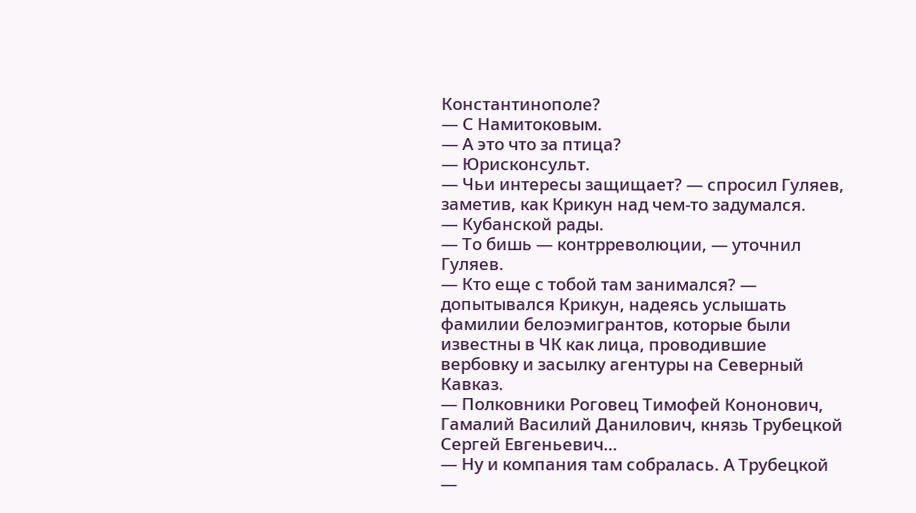Константинополе?
— С Намитоковым.
— А это что за птица?
— Юрисконсульт.
— Чьи интересы защищает? — спросил Гуляев, заметив, как Крикун над чем-то задумался.
— Кубанской рады.
— То бишь — контрреволюции, — уточнил Гуляев.
— Кто еще с тобой там занимался? — допытывался Крикун, надеясь услышать фамилии белоэмигрантов, которые были известны в ЧК как лица, проводившие вербовку и засылку агентуры на Северный Кавказ.
— Полковники Роговец Тимофей Кононович, Гамалий Василий Данилович, князь Трубецкой Сергей Евгеньевич…
— Ну и компания там собралась. А Трубецкой —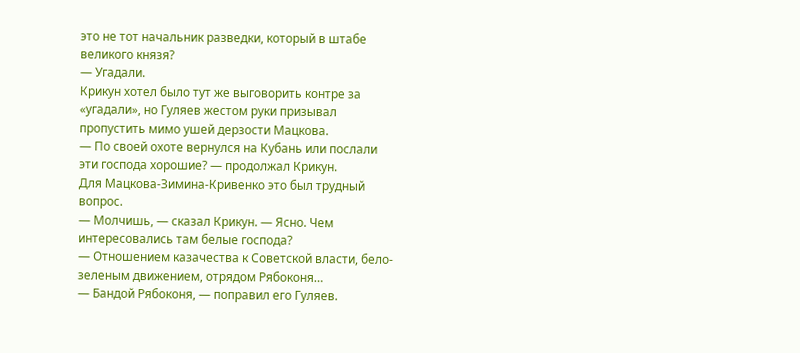это не тот начальник разведки, который в штабе великого князя?
— Угадали.
Крикун хотел было тут же выговорить контре за «угадали», но Гуляев жестом руки призывал пропустить мимо ушей дерзости Мацкова.
— По своей охоте вернулся на Кубань или послали эти господа хорошие? — продолжал Крикун.
Для Мацкова-Зимина-Кривенко это был трудный вопрос.
— Молчишь, — сказал Крикун. — Ясно. Чем интересовались там белые господа?
— Отношением казачества к Советской власти, бело-зеленым движением, отрядом Рябоконя…
— Бандой Рябоконя, — поправил его Гуляев.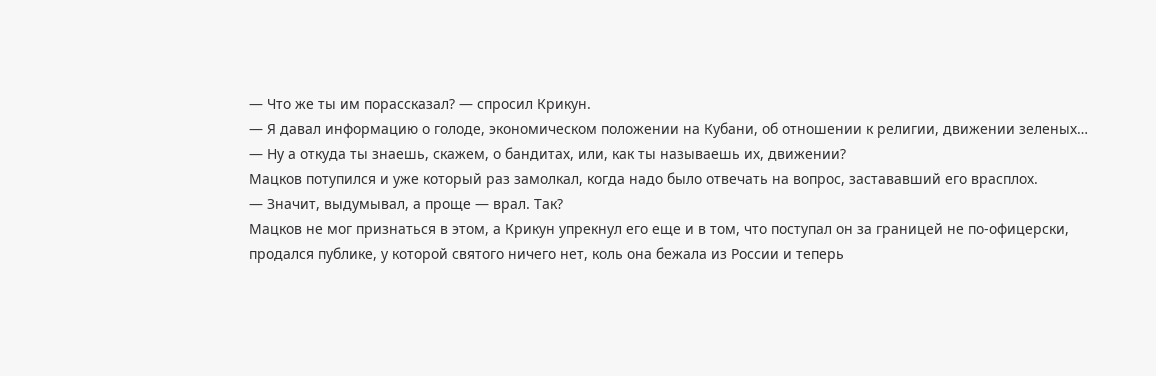— Что же ты им порассказал? — спросил Крикун.
— Я давал информацию о голоде, экономическом положении на Кубани, об отношении к религии, движении зеленых…
— Ну а откуда ты знаешь, скажем, о бандитах, или, как ты называешь их, движении?
Мацков потупился и уже который раз замолкал, когда надо было отвечать на вопрос, застававший его врасплох.
— Значит, выдумывал, а проще — врал. Так?
Мацков не мог признаться в этом, а Крикун упрекнул его еще и в том, что поступал он за границей не по-офицерски, продался публике, у которой святого ничего нет, коль она бежала из России и теперь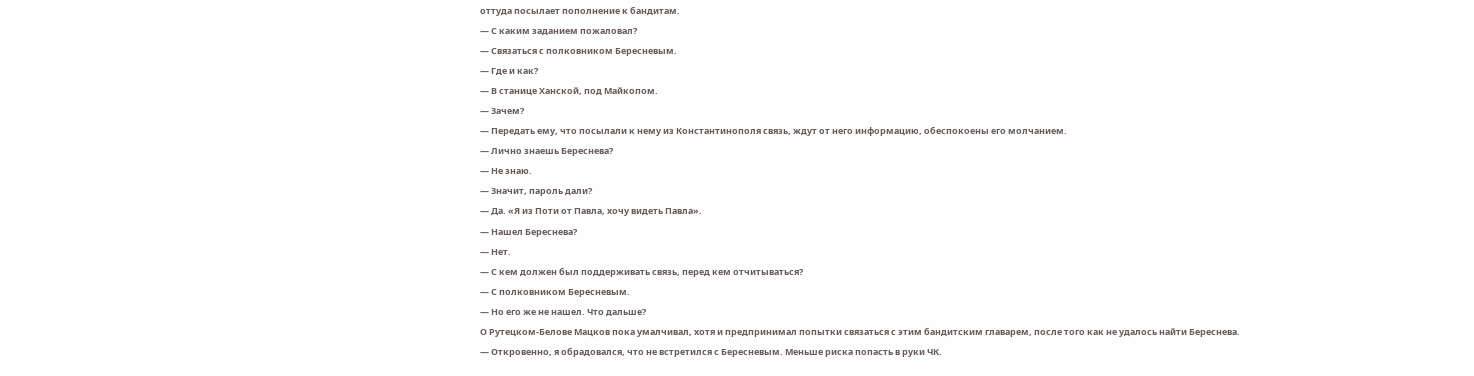оттуда посылает пополнение к бандитам.
— С каким заданием пожаловал?
— Связаться с полковником Бересневым.
— Где и как?
— В станице Ханской, под Майкопом.
— Зачем?
— Передать ему, что посылали к нему из Константинополя связь, ждут от него информацию, обеспокоены его молчанием.
— Лично знаешь Береснева?
— Не знаю.
— Значит, пароль дали?
— Да. «Я из Поти от Павла, хочу видеть Павла».
— Нашел Береснева?
— Нет.
— С кем должен был поддерживать связь, перед кем отчитываться?
— С полковником Бересневым.
— Но его же не нашел. Что дальше?
О Рутецком-Белове Мацков пока умалчивал, хотя и предпринимал попытки связаться с этим бандитским главарем, после того как не удалось найти Береснева.
— Откровенно, я обрадовался, что не встретился с Бересневым. Меньше риска попасть в руки ЧК.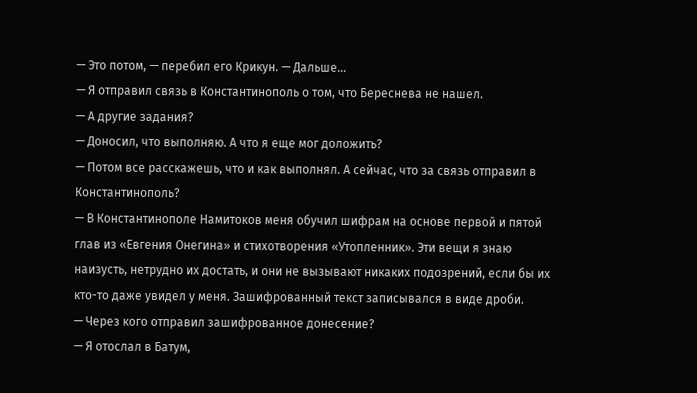— Это потом, — перебил его Крикун. — Дальше…
— Я отправил связь в Константинополь о том, что Береснева не нашел.
— А другие задания?
— Доносил, что выполняю. А что я еще мог доложить?
— Потом все расскажешь, что и как выполнял. А сейчас, что за связь отправил в Константинополь?
— В Константинополе Намитоков меня обучил шифрам на основе первой и пятой глав из «Евгения Онегина» и стихотворения «Утопленник». Эти вещи я знаю наизусть, нетрудно их достать, и они не вызывают никаких подозрений, если бы их кто-то даже увидел у меня. Зашифрованный текст записывался в виде дроби.
— Через кого отправил зашифрованное донесение?
— Я отослал в Батум,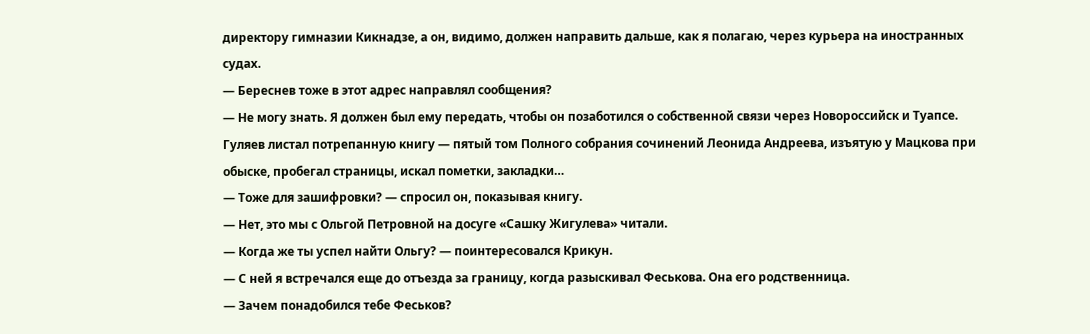директору гимназии Кикнадзе, а он, видимо, должен направить дальше, как я полагаю, через курьера на иностранных судах.
— Береснев тоже в этот адрес направлял сообщения?
— Не могу знать. Я должен был ему передать, чтобы он позаботился о собственной связи через Новороссийск и Туапсе.
Гуляев листал потрепанную книгу — пятый том Полного собрания сочинений Леонида Андреева, изъятую у Мацкова при обыске, пробегал страницы, искал пометки, закладки…
— Тоже для зашифровки? — спросил он, показывая книгу.
— Нет, это мы с Ольгой Петровной на досуге «Сашку Жигулева» читали.
— Когда же ты успел найти Ольгу? — поинтересовался Крикун.
— С ней я встречался еще до отъезда за границу, когда разыскивал Феськова. Она его родственница.
— Зачем понадобился тебе Феськов?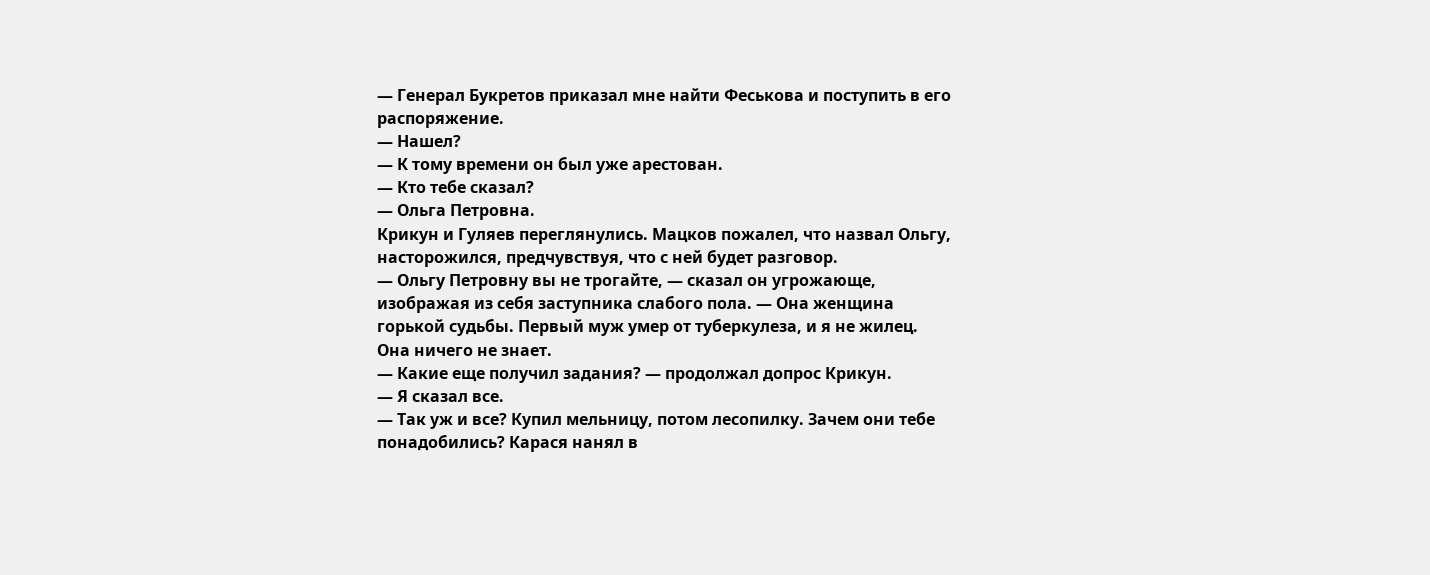— Генерал Букретов приказал мне найти Феськова и поступить в его распоряжение.
— Нашел?
— К тому времени он был уже арестован.
— Кто тебе сказал?
— Ольга Петровна.
Крикун и Гуляев переглянулись. Мацков пожалел, что назвал Ольгу, насторожился, предчувствуя, что с ней будет разговор.
— Ольгу Петровну вы не трогайте, — сказал он угрожающе, изображая из себя заступника слабого пола. — Она женщина горькой судьбы. Первый муж умер от туберкулеза, и я не жилец. Она ничего не знает.
— Какие еще получил задания? — продолжал допрос Крикун.
— Я сказал все.
— Так уж и все? Купил мельницу, потом лесопилку. Зачем они тебе понадобились? Карася нанял в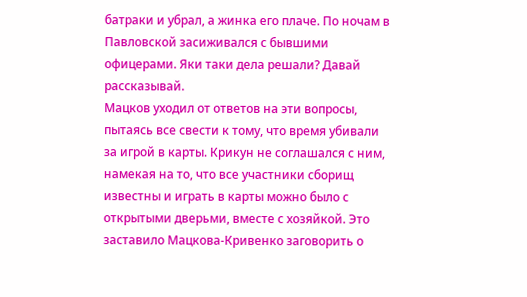батраки и убрал, а жинка его плаче. По ночам в Павловской засиживался с бывшими офицерами. Яки таки дела решали? Давай рассказывай.
Мацков уходил от ответов на эти вопросы, пытаясь все свести к тому, что время убивали за игрой в карты. Крикун не соглашался с ним, намекая на то, что все участники сборищ известны и играть в карты можно было с открытыми дверьми, вместе с хозяйкой. Это заставило Мацкова-Кривенко заговорить о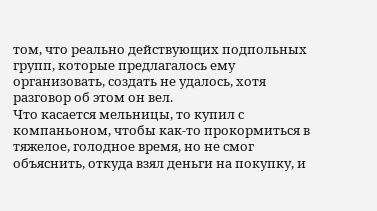том, что реально действующих подпольных групп, которые предлагалось ему организовать, создать не удалось, хотя разговор об этом он вел.
Что касается мельницы, то купил с компаньоном, чтобы как-то прокормиться в тяжелое, голодное время, но не смог объяснить, откуда взял деньги на покупку, и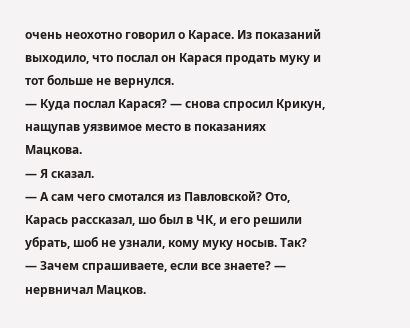очень неохотно говорил о Карасе. Из показаний выходило, что послал он Карася продать муку и тот больше не вернулся.
— Куда послал Карася? — снова спросил Крикун, нащупав уязвимое место в показаниях Мацкова.
— Я сказал.
— А сам чего смотался из Павловской? Ото, Карась рассказал, шо был в ЧК, и его решили убрать, шоб не узнали, кому муку носыв. Так?
— Зачем спрашиваете, если все знаете? — нервничал Мацков.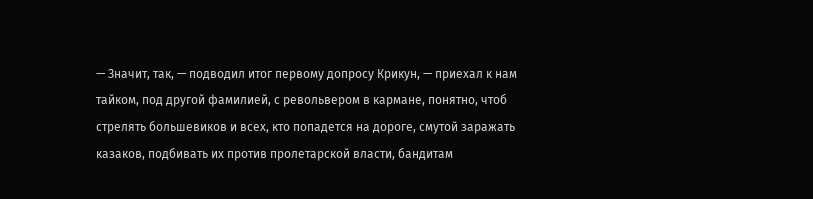— Значит, так, — подводил итог первому допросу Крикун, — приехал к нам тайком, под другой фамилией, с револьвером в кармане, понятно, чтоб стрелять большевиков и всех, кто попадется на дороге, смутой заражать казаков, подбивать их против пролетарской власти, бандитам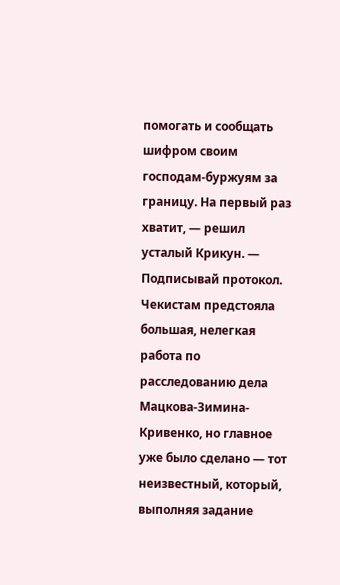помогать и сообщать шифром своим господам-буржуям за границу. На первый раз хватит, — решил усталый Крикун. — Подписывай протокол.
Чекистам предстояла большая, нелегкая работа по расследованию дела Мацкова-Зимина-Кривенко, но главное уже было сделано — тот неизвестный, который, выполняя задание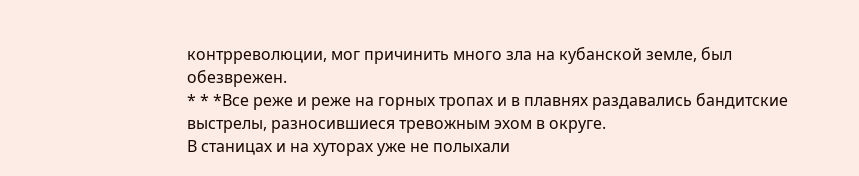контрреволюции, мог причинить много зла на кубанской земле, был обезврежен.
* * *Все реже и реже на горных тропах и в плавнях раздавались бандитские выстрелы, разносившиеся тревожным эхом в округе.
В станицах и на хуторах уже не полыхали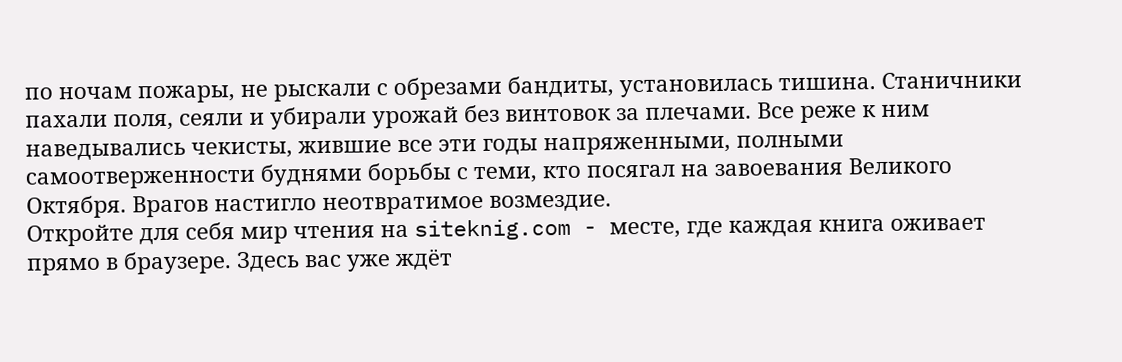по ночам пожары, не рыскали с обрезами бандиты, установилась тишина. Станичники пахали поля, сеяли и убирали урожай без винтовок за плечами. Все реже к ним наведывались чекисты, жившие все эти годы напряженными, полными самоотверженности буднями борьбы с теми, кто посягал на завоевания Великого Октября. Врагов настигло неотвратимое возмездие.
Откройте для себя мир чтения на siteknig.com - месте, где каждая книга оживает прямо в браузере. Здесь вас уже ждёт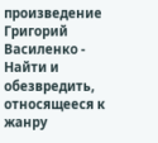произведение Григорий Василенко - Найти и обезвредить, относящееся к жанру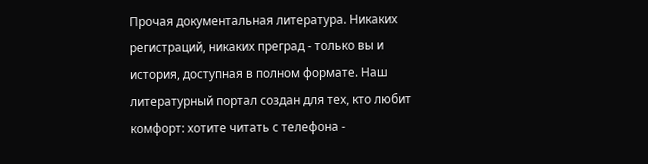Прочая документальная литература. Никаких регистраций, никаких преград - только вы и история, доступная в полном формате. Наш литературный портал создан для тех, кто любит комфорт: хотите читать с телефона -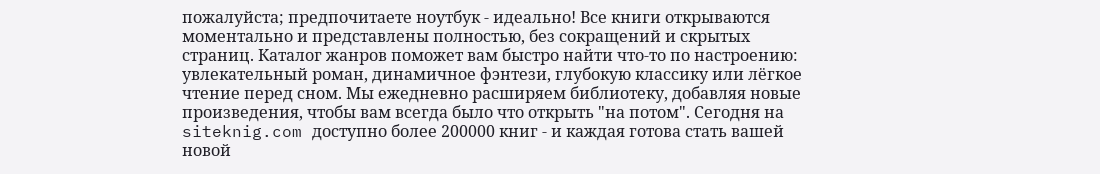пожалуйста; предпочитаете ноутбук - идеально! Все книги открываются моментально и представлены полностью, без сокращений и скрытых страниц. Каталог жанров поможет вам быстро найти что-то по настроению: увлекательный роман, динамичное фэнтези, глубокую классику или лёгкое чтение перед сном. Мы ежедневно расширяем библиотеку, добавляя новые произведения, чтобы вам всегда было что открыть "на потом". Сегодня на siteknig.com доступно более 200000 книг - и каждая готова стать вашей новой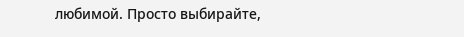любимой. Просто выбирайте,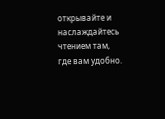открывайте и наслаждайтесь чтением там, где вам удобно.